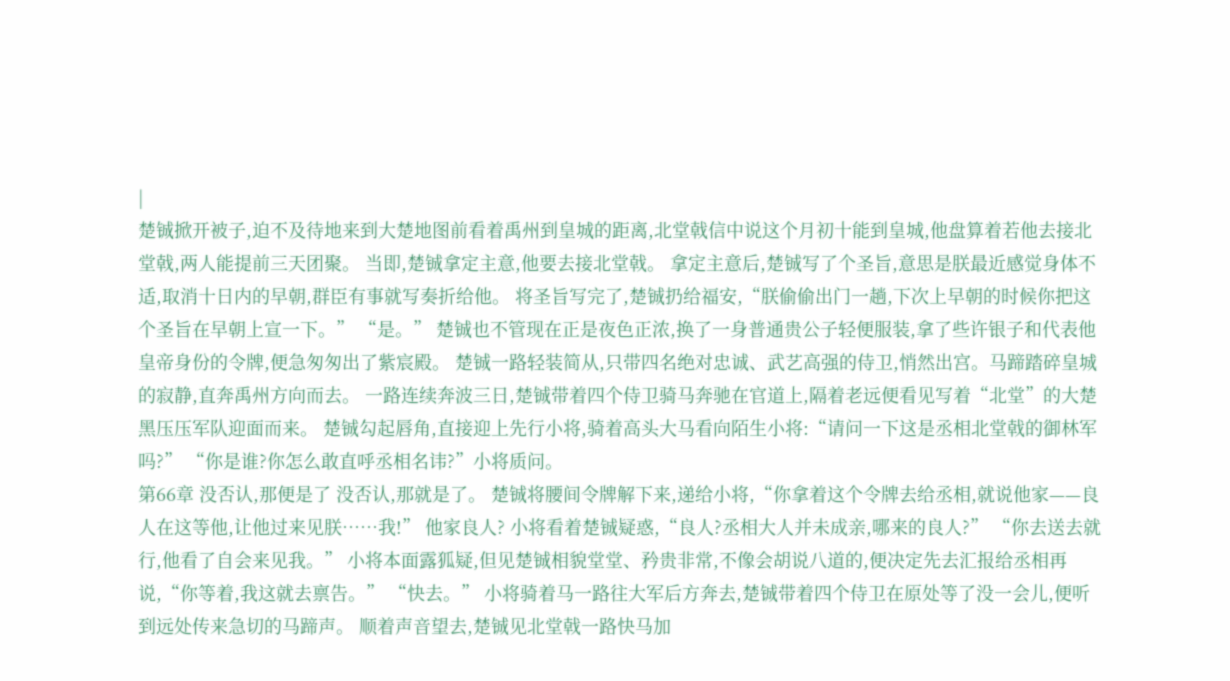|
楚铖掀开被子,迫不及待地来到大楚地图前看着禹州到皇城的距离,北堂戟信中说这个月初十能到皇城,他盘算着若他去接北堂戟,两人能提前三天团聚。 当即,楚铖拿定主意,他要去接北堂戟。 拿定主意后,楚铖写了个圣旨,意思是朕最近感觉身体不适,取消十日内的早朝,群臣有事就写奏折给他。 将圣旨写完了,楚铖扔给福安,“朕偷偷出门一趟,下次上早朝的时候你把这个圣旨在早朝上宣一下。” “是。” 楚铖也不管现在正是夜色正浓,换了一身普通贵公子轻便服装,拿了些许银子和代表他皇帝身份的令牌,便急匆匆出了紫宸殿。 楚铖一路轻装简从,只带四名绝对忠诚、武艺高强的侍卫,悄然出宫。马蹄踏碎皇城的寂静,直奔禹州方向而去。 一路连续奔波三日,楚铖带着四个侍卫骑马奔驰在官道上,隔着老远便看见写着“北堂”的大楚黑压压军队迎面而来。 楚铖勾起唇角,直接迎上先行小将,骑着高头大马看向陌生小将:“请问一下这是丞相北堂戟的御林军吗?” “你是谁?你怎么敢直呼丞相名讳?”小将质问。
第66章 没否认,那便是了 没否认,那就是了。 楚铖将腰间令牌解下来,递给小将,“你拿着这个令牌去给丞相,就说他家——良人在这等他,让他过来见朕……我!” 他家良人? 小将看着楚铖疑惑,“良人?丞相大人并未成亲,哪来的良人?” “你去送去就行,他看了自会来见我。” 小将本面露狐疑,但见楚铖相貌堂堂、矜贵非常,不像会胡说八道的,便决定先去汇报给丞相再说,“你等着,我这就去禀告。” “快去。” 小将骑着马一路往大军后方奔去,楚铖带着四个侍卫在原处等了没一会儿,便听到远处传来急切的马蹄声。 顺着声音望去,楚铖见北堂戟一路快马加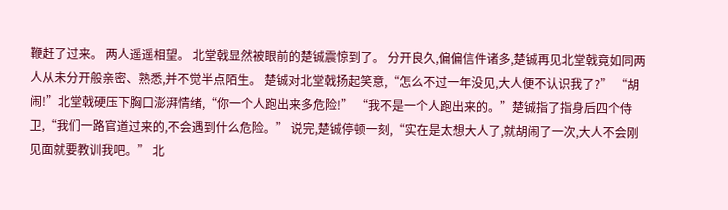鞭赶了过来。 两人遥遥相望。 北堂戟显然被眼前的楚铖震惊到了。 分开良久,偏偏信件诸多,楚铖再见北堂戟竟如同两人从未分开般亲密、熟悉,并不觉半点陌生。 楚铖对北堂戟扬起笑意,“怎么不过一年没见,大人便不认识我了?” “胡闹!”北堂戟硬压下胸口澎湃情绪,“你一个人跑出来多危险!” “我不是一个人跑出来的。”楚铖指了指身后四个侍卫,“我们一路官道过来的,不会遇到什么危险。” 说完,楚铖停顿一刻,“实在是太想大人了,就胡闹了一次,大人不会刚见面就要教训我吧。” 北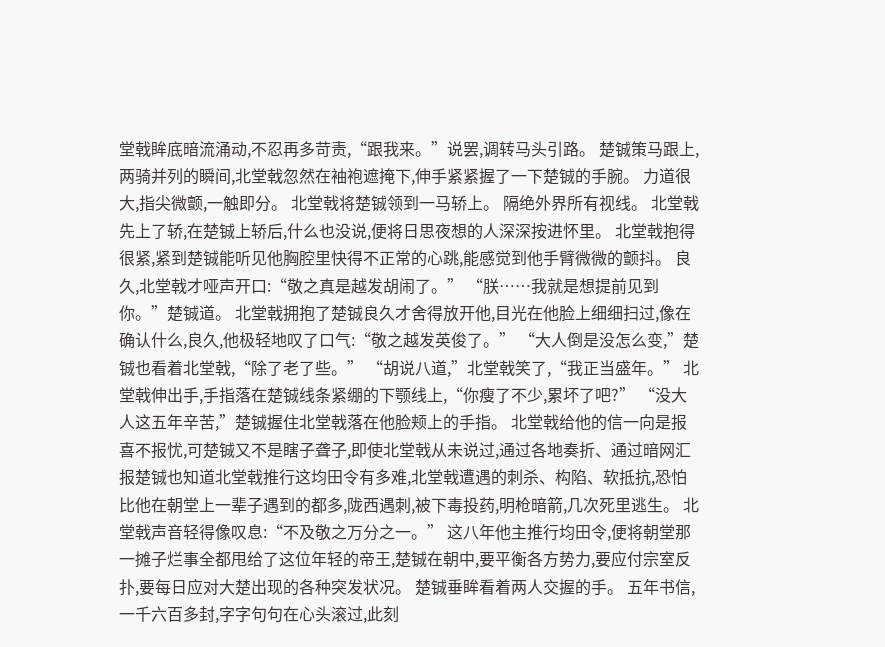堂戟眸底暗流涌动,不忍再多苛责,“跟我来。”说罢,调转马头引路。 楚铖策马跟上,两骑并列的瞬间,北堂戟忽然在袖袍遮掩下,伸手紧紧握了一下楚铖的手腕。 力道很大,指尖微颤,一触即分。 北堂戟将楚铖领到一马轿上。 隔绝外界所有视线。 北堂戟先上了轿,在楚铖上轿后,什么也没说,便将日思夜想的人深深按进怀里。 北堂戟抱得很紧,紧到楚铖能听见他胸腔里快得不正常的心跳,能感觉到他手臂微微的颤抖。 良久,北堂戟才哑声开口:“敬之真是越发胡闹了。” “朕……我就是想提前见到你。”楚铖道。 北堂戟拥抱了楚铖良久才舍得放开他,目光在他脸上细细扫过,像在确认什么,良久,他极轻地叹了口气:“敬之越发英俊了。” “大人倒是没怎么变,”楚铖也看着北堂戟,“除了老了些。” “胡说八道,”北堂戟笑了,“我正当盛年。” 北堂戟伸出手,手指落在楚铖线条紧绷的下颚线上,“你瘦了不少,累坏了吧?” “没大人这五年辛苦,”楚铖握住北堂戟落在他脸颊上的手指。 北堂戟给他的信一向是报喜不报忧,可楚铖又不是瞎子聋子,即使北堂戟从未说过,通过各地奏折、通过暗网汇报楚铖也知道北堂戟推行这均田令有多难,北堂戟遭遇的刺杀、构陷、软抵抗,恐怕比他在朝堂上一辈子遇到的都多,陇西遇刺,被下毒投药,明枪暗箭,几次死里逃生。 北堂戟声音轻得像叹息:“不及敬之万分之一。” 这八年他主推行均田令,便将朝堂那一摊子烂事全都甩给了这位年轻的帝王,楚铖在朝中,要平衡各方势力,要应付宗室反扑,要每日应对大楚出现的各种突发状况。 楚铖垂眸看着两人交握的手。 五年书信,一千六百多封,字字句句在心头滚过,此刻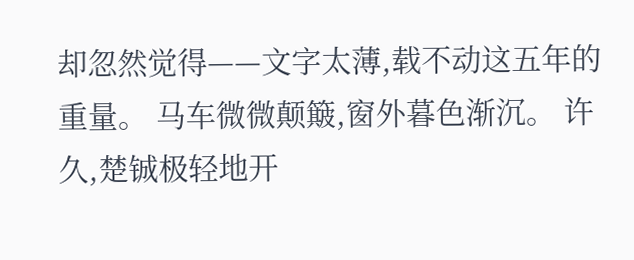却忽然觉得——文字太薄,载不动这五年的重量。 马车微微颠簸,窗外暮色渐沉。 许久,楚铖极轻地开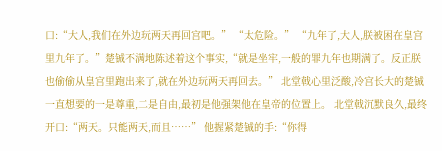口:“大人,我们在外边玩两天再回宫吧。” “太危险。” “九年了,大人,朕被困在皇宫里九年了。”楚铖不满地陈述着这个事实,“就是坐牢,一般的罪九年也期满了。反正朕也偷偷从皇宫里跑出来了,就在外边玩两天再回去。” 北堂戟心里泛酸,冷宫长大的楚铖一直想要的一是尊重,二是自由,最初是他强架他在皇帝的位置上。 北堂戟沉默良久,最终开口:“两天。只能两天,而且……” 他握紧楚铖的手:“你得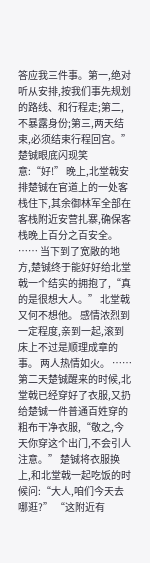答应我三件事。第一,绝对听从安排,按我们事先规划的路线、和行程走;第二,不暴露身份;第三,两天结束,必须结束行程回宫。” 楚铖眼底闪现笑意:“好!” 晚上,北堂戟安排楚铖在官道上的一处客栈住下,其余御林军全部在客栈附近安营扎寨,确保客栈晚上百分之百安全。 …… 当下到了宽敞的地方,楚铖终于能好好给北堂戟一个结实的拥抱了,“真的是很想大人。” 北堂戟又何不想他。 感情浓烈到一定程度,亲到一起,滚到床上不过是顺理成章的事。 两人热情如火。 …… 第二天楚铖醒来的时候,北堂戟已经穿好了衣服,又扔给楚铖一件普通百姓穿的粗布干净衣服,“敬之,今天你穿这个出门,不会引人注意。” 楚铖将衣服换上,和北堂戟一起吃饭的时候问:“大人,咱们今天去哪逛?” “这附近有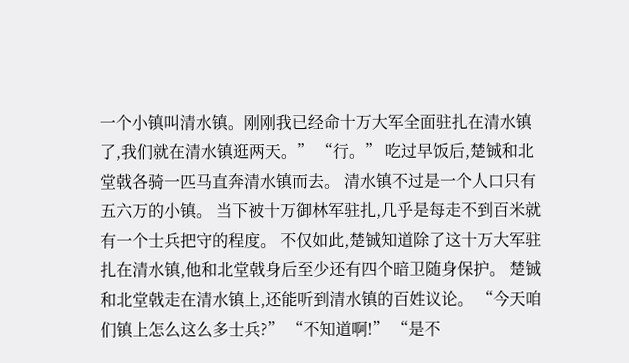一个小镇叫清水镇。刚刚我已经命十万大军全面驻扎在清水镇了,我们就在清水镇逛两天。” “行。” 吃过早饭后,楚铖和北堂戟各骑一匹马直奔清水镇而去。 清水镇不过是一个人口只有五六万的小镇。 当下被十万御林军驻扎,几乎是每走不到百米就有一个士兵把守的程度。 不仅如此,楚铖知道除了这十万大军驻扎在清水镇,他和北堂戟身后至少还有四个暗卫随身保护。 楚铖和北堂戟走在清水镇上,还能听到清水镇的百姓议论。 “今天咱们镇上怎么这么多士兵?” “不知道啊!” “是不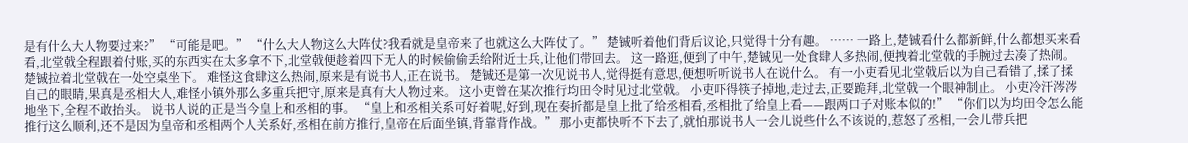是有什么大人物要过来?” “可能是吧。” “什么大人物这么大阵仗?我看就是皇帝来了也就这么大阵仗了。” 楚铖听着他们背后议论,只觉得十分有趣。 …… 一路上,楚铖看什么都新鲜,什么都想买来看看,北堂戟全程跟着付账,买的东西实在太多拿不下,北堂戟便趁着四下无人的时候偷偷丢给附近士兵,让他们带回去。 这一路逛,便到了中午,楚铖见一处食肆人多热闹,便拽着北堂戟的手腕过去凑了热闹。 楚铖拉着北堂戟在一处空桌坐下。 难怪这食肆这么热闹,原来是有说书人,正在说书。 楚铖还是第一次见说书人,觉得挺有意思,便想听听说书人在说什么。 有一小吏看见北堂戟后以为自己看错了,揉了揉自己的眼睛,果真是丞相大人,难怪小镇外那么多重兵把守,原来是真有大人物过来。 这小吏曾在某次推行均田令时见过北堂戟。 小吏吓得筷子掉地,走过去,正要跪拜,北堂戟一个眼神制止。 小吏冷汗涔涔地坐下,全程不敢抬头。 说书人说的正是当今皇上和丞相的事。 “皇上和丞相关系可好着呢,好到,现在奏折都是皇上批了给丞相看,丞相批了给皇上看——跟两口子对账本似的!” “你们以为均田令怎么能推行这么顺利,还不是因为皇帝和丞相两个人关系好,丞相在前方推行,皇帝在后面坐镇,背靠背作战。” 那小吏都快听不下去了,就怕那说书人一会儿说些什么不该说的,惹怒了丞相,一会儿带兵把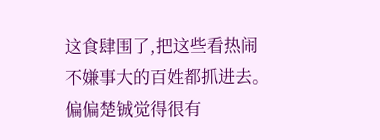这食肆围了,把这些看热闹不嫌事大的百姓都抓进去。 偏偏楚铖觉得很有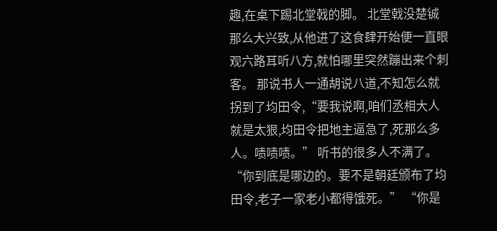趣,在桌下踢北堂戟的脚。 北堂戟没楚铖那么大兴致,从他进了这食肆开始便一直眼观六路耳听八方,就怕哪里突然蹦出来个刺客。 那说书人一通胡说八道,不知怎么就拐到了均田令,“要我说啊,咱们丞相大人就是太狠,均田令把地主逼急了,死那么多人。啧啧啧。” 听书的很多人不满了。 “你到底是哪边的。要不是朝廷颁布了均田令,老子一家老小都得饿死。” “你是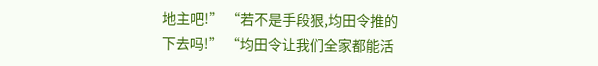地主吧!” “若不是手段狠,均田令推的下去吗!” “均田令让我们全家都能活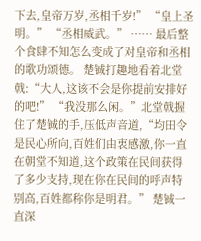下去,皇帝万岁,丞相千岁!” “皇上圣明。” “丞相威武。” …… 最后整个食肆不知怎么变成了对皇帝和丞相的歌功颂德。 楚铖打趣地看着北堂戟:“大人,这该不会是你提前安排好的吧!” “我没那么闲。”北堂戟握住了楚铖的手,压低声音道,“均田令是民心所向,百姓们由衷感激,你一直在朝堂不知道,这个政策在民间获得了多少支持,现在你在民间的呼声特别高,百姓都称你是明君。” 楚铖一直深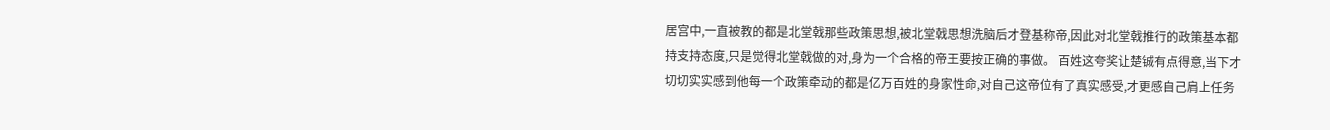居宫中,一直被教的都是北堂戟那些政策思想,被北堂戟思想洗脑后才登基称帝,因此对北堂戟推行的政策基本都持支持态度,只是觉得北堂戟做的对,身为一个合格的帝王要按正确的事做。 百姓这夸奖让楚铖有点得意,当下才切切实实感到他每一个政策牵动的都是亿万百姓的身家性命,对自己这帝位有了真实感受,才更感自己肩上任务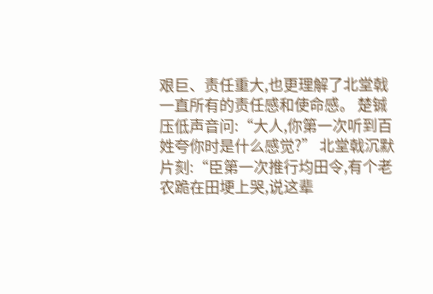艰巨、责任重大,也更理解了北堂戟一直所有的责任感和使命感。 楚铖压低声音问:“大人,你第一次听到百姓夸你时是什么感觉?” 北堂戟沉默片刻:“臣第一次推行均田令,有个老农跪在田埂上哭,说这辈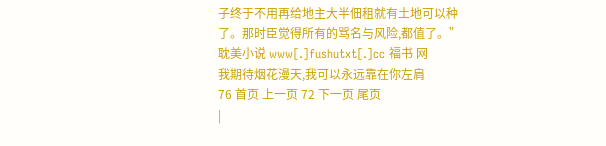子终于不用再给地主大半佃租就有土地可以种了。那时臣觉得所有的骂名与风险,都值了。”
耽美小说 www[.]fushutxt[.]cc 福书 网
我期待烟花漫天,我可以永远靠在你左肩
76 首页 上一页 72 下一页 尾页
|